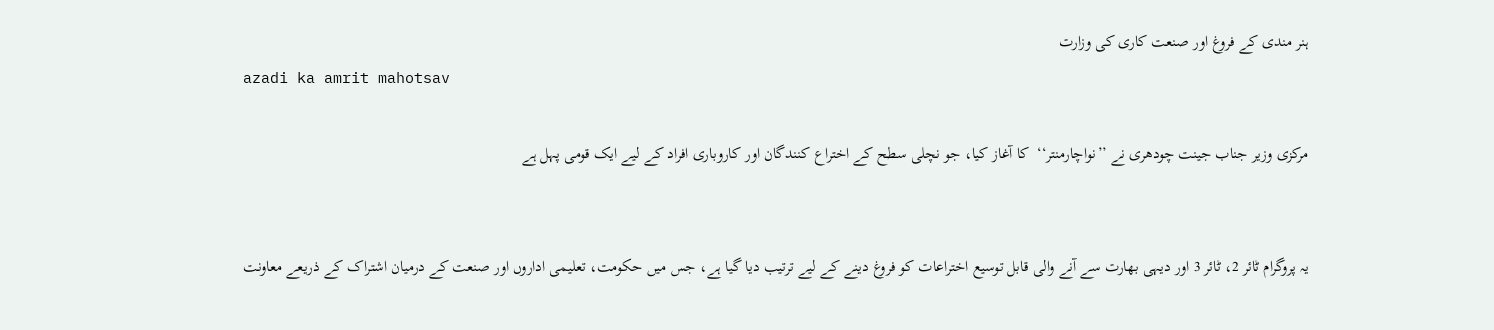ہنر مندی کے فروغ اور صنعت کاری کی وزارت
azadi ka amrit mahotsav

مرکزی وزیر جناب جینت چودھری نے ’’نواچارمنتر‘‘  کا آغاز کیا، جو نچلی سطح کے اختراع کنندگان اور کاروباری افراد کے لیے ایک قومی پہل ہے


یہ پروگرام ٹائر 2، ٹائر 3 اور دیہی بھارت سے آنے والی قابل توسیع اختراعات کو فروغ دینے کے لیے ترتیب دیا گیا ہے، جس میں حکومت، تعلیمی اداروں اور صنعت کے درمیان اشتراک کے ذریعے معاونت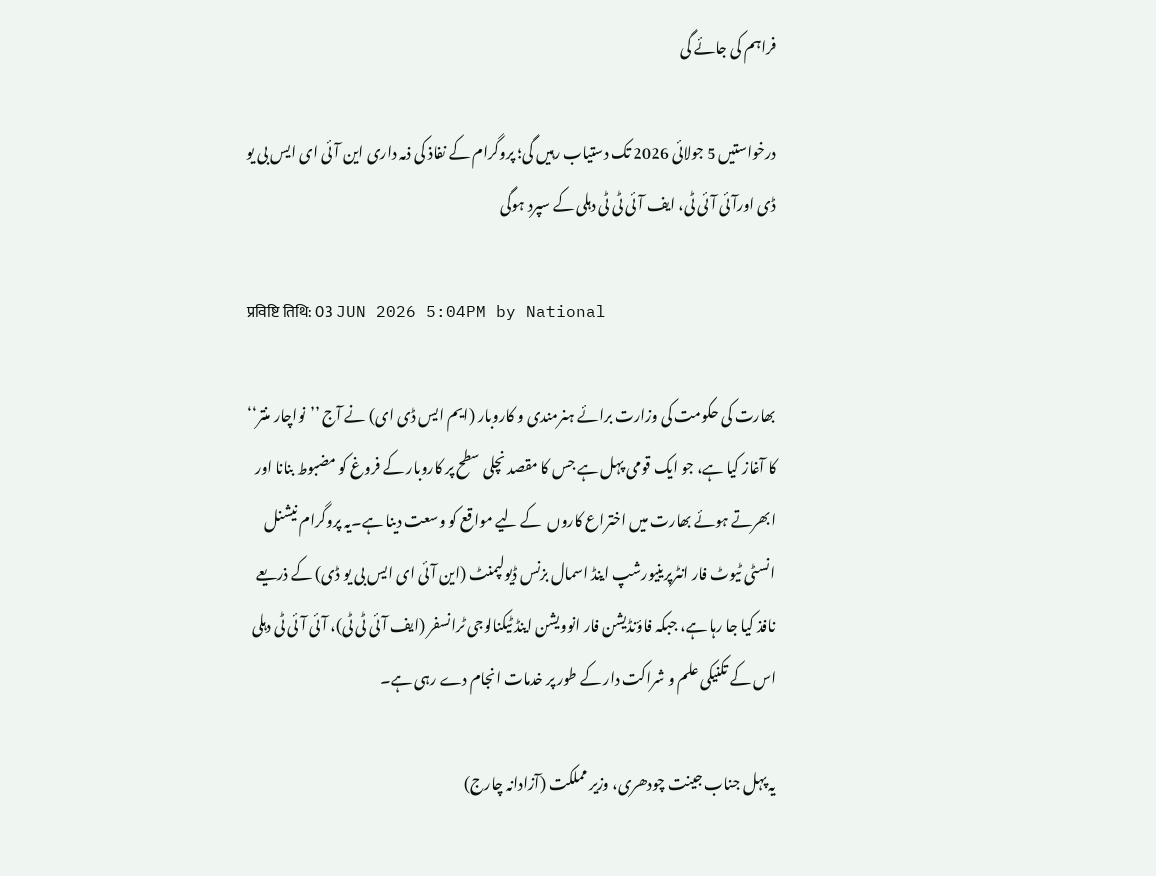فراہم کی جائے گی

درخواستیں 5 جولائی 2026 تک دستیاب رہیں گی؛ پروگرام کے نفاذ کی ذمہ داری این آئی ای ایس بی یو ڈی اورآئی آئی ٹی، ایف آئی ٹی ٹی دہلی کے سپرد ہوگی

प्रविष्टि तिथि: 03 JUN 2026 5:04PM by National

بھارت کی حکومت کی وزارت برائے ہنرمندی و کاروبار (ایم ایس ڈی ای) نے آج ’’نواچار منتر‘‘ کا آغاز کیا ہے، جو ایک قومی پہل ہے جس کا مقصد نچلی سطح پر کاروبار کے فروغ کو مضبوط بنانا اور ابھرتے ہوئے بھارت میں اختراع کاروں  کے لیے مواقع کو وسعت دینا ہے۔یہ پروگرام نیشنل انسٹی ٹیوٹ فار انٹرپرینیورشپ اینڈ اسمال بزنس ڈیولپمنٹ (این آئی ای ایس بی یو ڈی) کے ذریعے نافذ کیا جا رہا ہے، جبکہ فاؤنڈیشن فار انوویشن اینڈ ٹیکنالوجی ٹرانسفر (ایف آئی ٹی ٹی)، آئی آئی ٹی دہلی اس کے تکنیکی علم و شراکت دار کے طور پر خدمات انجام دے رہی ہے۔

یہ پہل جناب جینت چودھری، وزیر مملکت (آزادانہ چارج)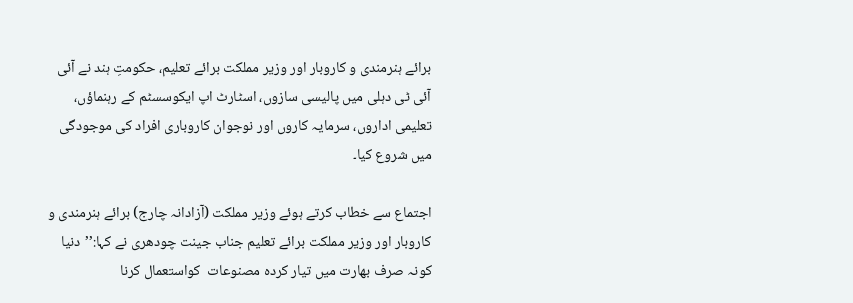برائے ہنرمندی و کاروبار اور وزیر مملکت برائے تعلیم، حکومتِ ہند نے آئی آئی ٹی دہلی میں پالیسی سازوں، اسٹارٹ اپ ایکوسسٹم کے رہنماؤں، تعلیمی اداروں، سرمایہ کاروں اور نوجوان کاروباری افراد کی موجودگی میں شروع کیا۔

اجتماع سے خطاب کرتے ہوئے وزیر مملکت (آزادانہ چارج) برائے ہنرمندی و کاروبار اور وزیر مملکت برائے تعلیم جناب جینت چودھری نے کہا:’’دنیا کونہ صرف بھارت میں تیار کردہ مصنوعات  کواستعمال کرنا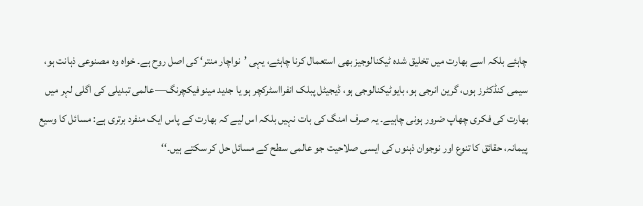چاہئے بلکہ اسے بھارت میں تخلیق شدہ ٹیکنالوجیز بھی استعمال کرنا چاہئے، یہی ’نواچار منتر‘ کی اصل روح ہے۔ خواہ وہ مصنوعی ذہانت ہو، سیمی کنڈکٹرز ہوں، گرین انرجی ہو، بایوٹیکنالوجی ہو، ڈیجیٹل پبلک انفرااسٹرکچر ہو یا جدید مینوفیکچرنگ—عالمی تبدیلی کی اگلی لہر میں بھارت کی فکری چھاپ ضرور ہونی چاہیے۔ یہ صرف امنگ کی بات نہیں بلکہ اس لیے کہ بھارت کے پاس ایک منفرد برتری ہے: مسائل کا وسیع پیمانہ، حقائق کا تنوع اور نوجوان ذہنوں کی ایسی صلاحیت جو عالمی سطح کے مسائل حل کر سکتے ہیں۔‘‘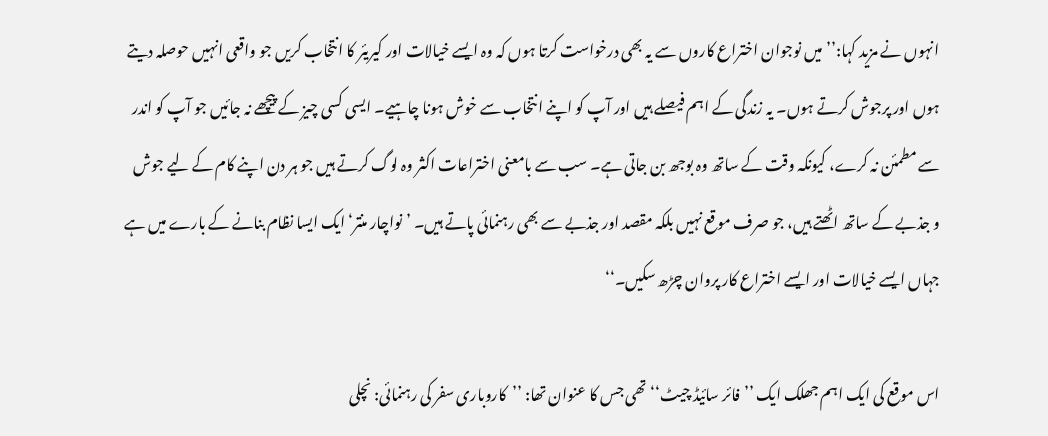انہوں نے مزید کہا:’’میں نوجوان اختراع کاروں سے یہ بھی درخواست کرتا ہوں کہ وہ ایسے خیالات اور کیریئر کا انتخاب کریں جو واقعی انہیں حوصلہ دیتے ہوں اور پرجوش کرتے ہوں۔ یہ زندگی کے اہم فیصلے ہیں اور آپ کو اپنے انتخاب سے خوش ہونا چاہیے۔ ایسی کسی چیز کے پیچھے نہ جائیں جو آپ کو اندر سے مطمئن نہ کرے، کیونکہ وقت کے ساتھ وہ بوجھ بن جاتی ہے۔ سب سے بامعنی اختراعات اکثر وہ لوگ کرتے ہیں جو ہر دن اپنے کام کے لیے جوش و جذبے کے ساتھ اٹھتے ہیں، جو صرف موقع نہیں بلکہ مقصد اور جذبے سے بھی رہنمائی پاتے ہیں۔ ’نواچار منتر‘ ایک ایسا نظام بنانے کے بارے میں ہے جہاں ایسے خیالات اور ایسے اختراع کار پروان چڑھ سکیں۔‘‘

اس موقع کی ایک اہم جھلک ایک ’’فائر سائیڈ چیٹ‘‘ تھی جس کا عنوان تھا: ’’کاروباری سفر کی رہنمائی: نچلی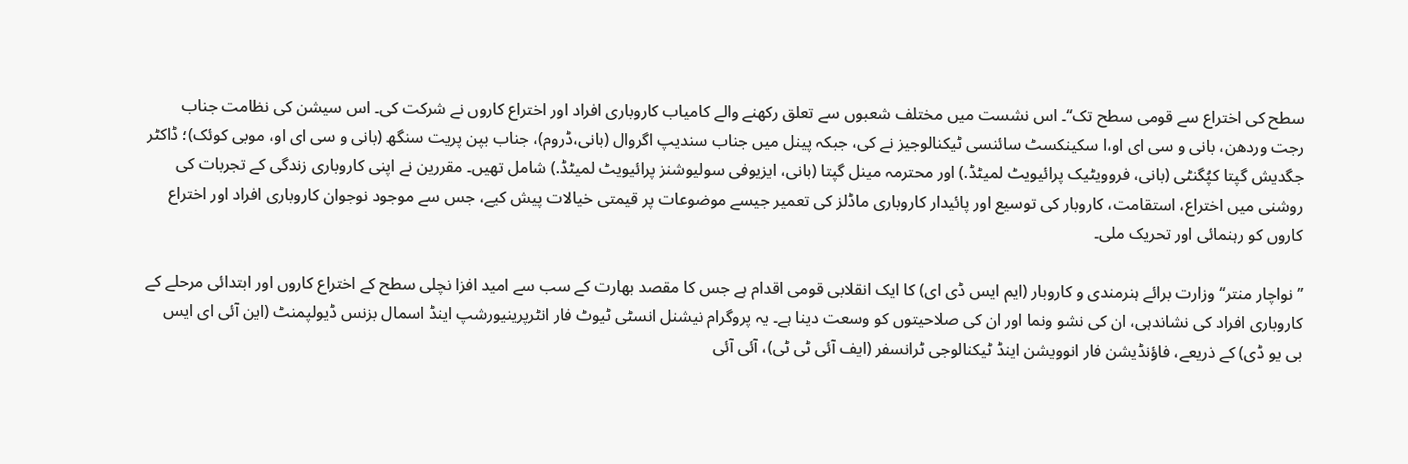سطح کی اختراع سے قومی سطح تک‘‘۔ اس نشست میں مختلف شعبوں سے تعلق رکھنے والے کامیاب کاروباری افراد اور اختراع کاروں نے شرکت کی۔ اس سیشن کی نظامت جناب رجت وردھن، بانی و سی ای او،ا سکینکسٹ سائنسی ٹیکنالوجیز نے کی، جبکہ پینل میں جناب سندیپ اگروال (بانی،ڈروم)، جناب بپن پریت سنگھ (بانی و سی ای او، موبی کوئک)؛ ڈاکٹر جگدیش گپتا کپُگنٹی (بانی، فروویٹیک پرائیویٹ لمیٹڈ.) اور محترمہ مینل گپتا (بانی، ایزیوفی سولیوشنز پرائیویٹ لمیٹڈ.) شامل تھیں۔ مقررین نے اپنی کاروباری زندگی کے تجربات کی روشنی میں اختراع، استقامت، کاروبار کی توسیع اور پائیدار کاروباری ماڈلز کی تعمیر جیسے موضوعات پر قیمتی خیالات پیش کیے، جس سے موجود نوجوان کاروباری افراد اور اختراع کاروں کو رہنمائی اور تحریک ملی۔

’’نواچار منتر‘‘ وزارت برائے ہنرمندی و کاروبار (ایم ایس ڈی ای) کا ایک انقلابی قومی اقدام ہے جس کا مقصد بھارت کے سب سے امید افزا نچلی سطح کے اختراع کاروں اور ابتدائی مرحلے کے کاروباری افراد کی نشاندہی، ان کی نشو ونما اور ان کی صلاحیتوں کو وسعت دینا ہے۔ یہ پروگرام نیشنل انسٹی ٹیوٹ فار انٹرپرینیورشپ اینڈ اسمال بزنس ڈیولپمنٹ (این آئی ای ایس بی یو ڈی) کے ذریعے، فاؤنڈیشن فار انوویشن اینڈ ٹیکنالوجی ٹرانسفر (ایف آئی ٹی ٹی)، آئی آئی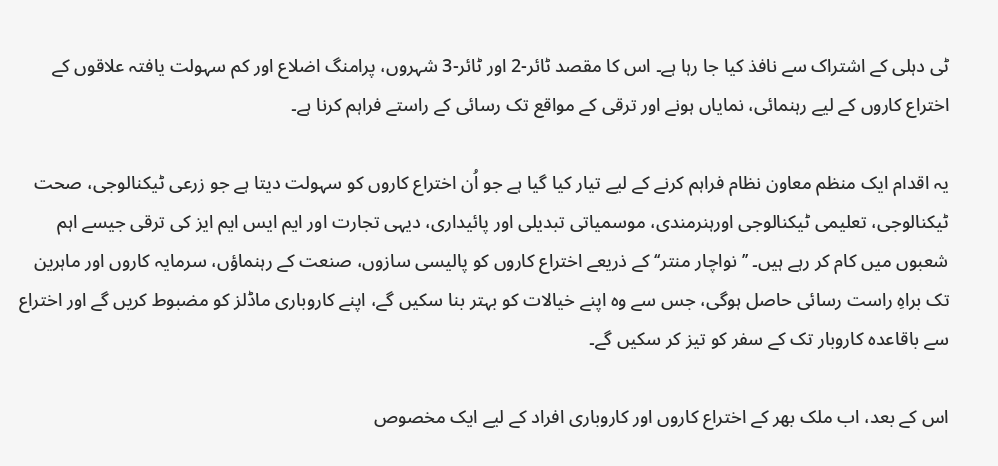ٹی دہلی کے اشتراک سے نافذ کیا جا رہا ہے۔ اس کا مقصد ٹائر-2 اور ٹائر-3 شہروں، پرامنگ اضلاع اور کم سہولت یافتہ علاقوں کے اختراع کاروں کے لیے رہنمائی، نمایاں ہونے اور ترقی کے مواقع تک رسائی کے راستے فراہم کرنا ہے۔

یہ اقدام ایک منظم معاون نظام فراہم کرنے کے لیے تیار کیا گیا ہے جو اُن اختراع کاروں کو سہولت دیتا ہے جو زرعی ٹیکنالوجی، صحت ٹیکنالوجی، تعلیمی ٹیکنالوجی اورہنرمندی، موسمیاتی تبدیلی اور پائیداری، دیہی تجارت اور ایم ایس ایم ایز کی ترقی جیسے اہم شعبوں میں کام کر رہے ہیں۔ ’’نواچار منتر‘‘ کے ذریعے اختراع کاروں کو پالیسی سازوں، صنعت کے رہنماؤں، سرمایہ کاروں اور ماہرین تک براہِ راست رسائی حاصل ہوگی، جس سے وہ اپنے خیالات کو بہتر بنا سکیں گے، اپنے کاروباری ماڈلز کو مضبوط کریں گے اور اختراع سے باقاعدہ کاروبار تک کے سفر کو تیز کر سکیں گے۔

اس کے بعد، اب ملک بھر کے اختراع کاروں اور کاروباری افراد کے لیے ایک مخصوص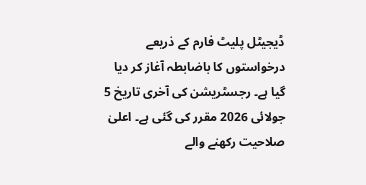ڈیجیٹل پلیٹ فارم کے ذریعے درخواستوں کا باضابطہ آغاز کر دیا گیا ہے۔ رجسٹریشن کی آخری تاریخ 5 جولائی 2026 مقرر کی گئی ہے۔ اعلیٰ صلاحیت رکھنے والے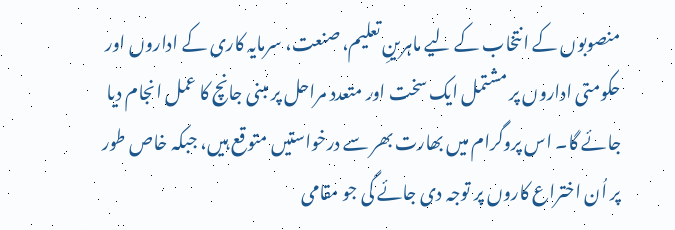منصوبوں کے انتخاب کے لیے ماہرینِ تعلیم، صنعت، سرمایہ کاری کے اداروں اور حکومتی اداروں پر مشتمل ایک سخت اور متعدد مراحل پر مبنی جانچ کا عمل انجام دیا جائے گا۔ اس پروگرام میں بھارت بھر سے درخواستیں متوقع ہیں، جبکہ خاص طور پر اُن اختراع کاروں پر توجہ دی جائے گی جو مقامی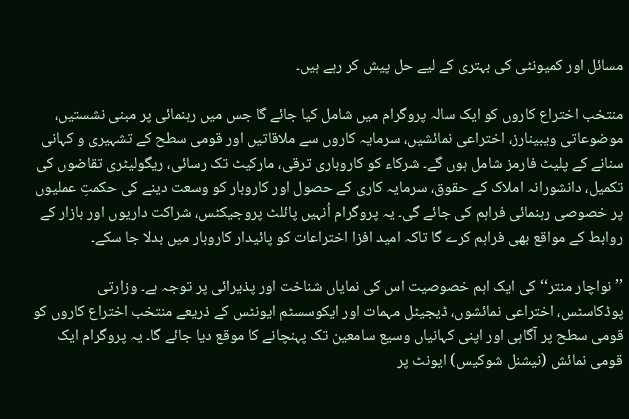مسائل اور کمیونٹی کی بہتری کے لیے حل پیش کر رہے ہیں۔

منتخب اختراع کاروں کو ایک سالہ پروگرام میں شامل کیا جائے گا جس میں رہنمائی پر مبنی نشستیں، موضوعاتی ویبینارز، اختراعی نمائشیں، سرمایہ کاروں سے ملاقاتیں اور قومی سطح کے تشہیری و کہانی سنانے کے پلیٹ فارمز شامل ہوں گے۔ شرکاء کو کاروباری ترقی، مارکیٹ تک رسائی، ریگولیٹری تقاضوں کی تکمیل، دانشورانہ املاک کے حقوق، سرمایہ کاری کے حصول اور کاروبار کو وسعت دینے کی حکمتِ عملیوں پر خصوصی رہنمائی فراہم کی جائے گی۔ یہ پروگرام اُنہیں پائلٹ پروجیکٹس، شراکت داریوں اور بازار کے روابط کے مواقع بھی فراہم کرے گا تاکہ امید افزا اختراعات کو پائیدار کاروبار میں بدلا جا سکے۔

’’نواچار منتر‘‘ کی ایک اہم خصوصیت اس کی نمایاں شناخت اور پذیرائی پر توجہ ہے۔ وزارتی پوڈکاسٹس، اختراعی نمائشوں، ڈیجیٹل مہمات اور ایکوسسٹم ایونٹس کے ذریعے منتخب اختراع کاروں کو قومی سطح پر آگاہی اور اپنی کہانیاں وسیع سامعین تک پہنچانے کا موقع دیا جائے گا۔ یہ پروگرام ایک قومی نمائش (نیشنل شوکیس) ایونٹ پر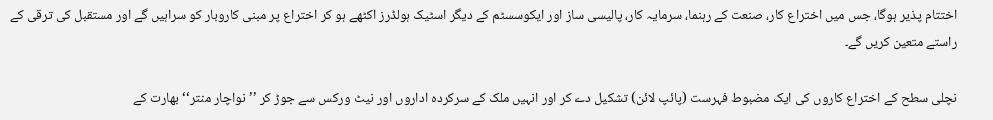اختتام پذیر ہوگا، جس میں اختراع کار، صنعت کے رہنما، سرمایہ کار، پالیسی ساز اور ایکوسسٹم کے دیگر اسٹیک ہولڈرز اکٹھے ہو کر اختراع پر مبنی کاروبار کو سراہیں گے اور مستقبل کی ترقی کے راستے متعین کریں گے۔

نچلی سطح کے اختراع کاروں کی ایک مضبوط فہرست (پائپ لائن) تشکیل دے کر اور انہیں ملک کے سرکردہ اداروں اور نیٹ ورکس سے جوڑ کر ’’نواچار منتر‘‘ بھارت کے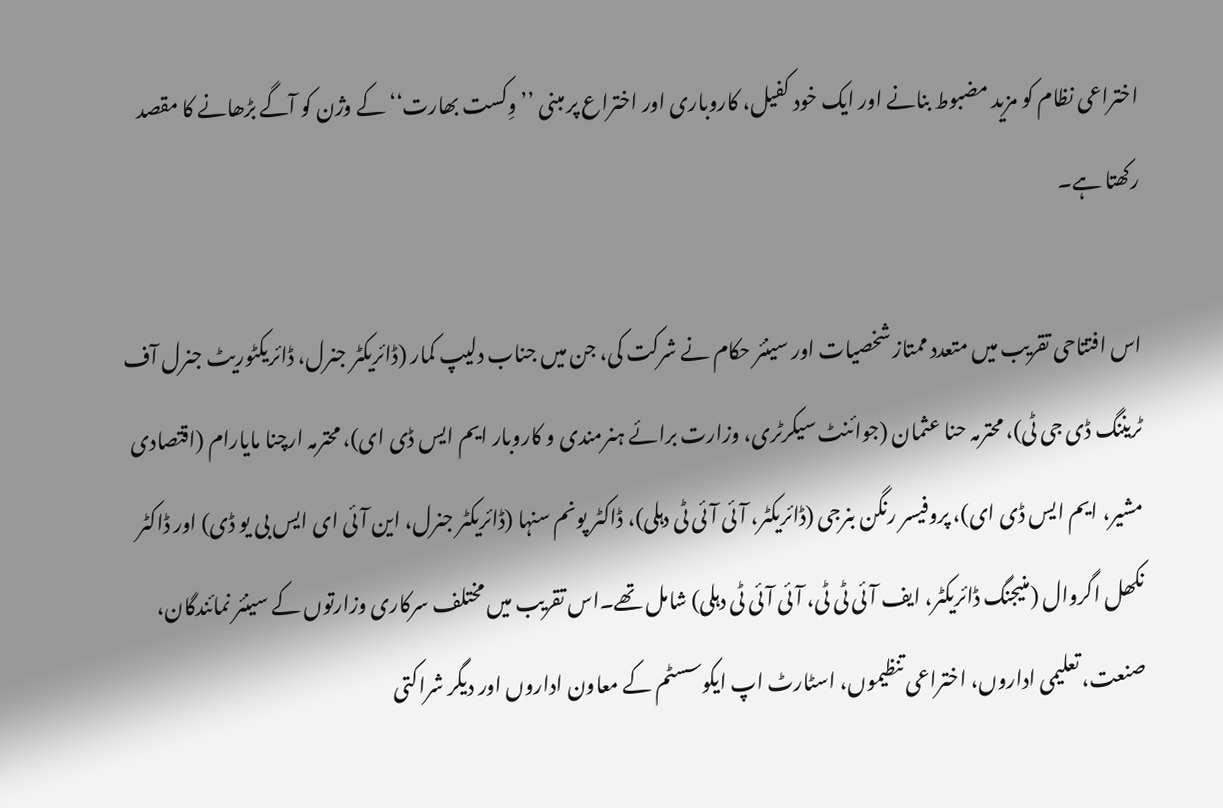اختراعی نظام کو مزید مضبوط بنانے اور ایک خود کفیل، کاروباری اور اختراع پر مبنی ’’وِکست بھارت‘‘ کے وژن کو آگے بڑھانے کا مقصد رکھتا ہے۔

اس افتتاحی تقریب میں متعدد ممتاز شخصیات اور سینئر حکام نے شرکت کی، جن میں جناب دلیپ کمار (ڈائریکٹر جنرل، ڈائریکٹوریٹ جنرل آف ٹریننگ ڈی جی ٹی)، محترمہ حنا عثمان (جوائنٹ سیکرٹری، وزارت برائے ہنرمندی و کاروبار ایم ایس ڈی ای)، محترمہ ارچنا مایارام (اقتصادی مشیر، ایم ایس ڈی ای)، پروفیسر رنگن بنرجی (ڈائریکٹر، آئی آئی ٹی دہلی)، ڈاکٹر پونم سنہا (ڈائریکٹر جنرل، این آئی ای ایس بی یو ڈی) اور ڈاکٹر نکھل اگروال (منیجنگ ڈائریکٹر، ایف آئی ٹی ٹی، آئی آئی ٹی دہلی) شامل تھے۔اس تقریب میں مختلف سرکاری وزارتوں کے سینئر نمائندگان، صنعت، تعلیمی اداروں، اختراعی تنظیموں، اسٹارٹ اپ ایکوسسٹم کے معاون اداروں اور دیگر شراکتی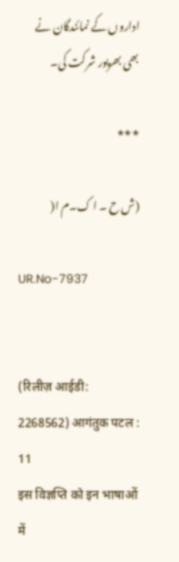اداروں کے نمائندگان نے بھی بھرپور شرکت کی۔

***

(ش ح ۔ ا ک۔م ا(

UR.No-7937


(रिलीज़ आईडी: 2268562) आगंतुक पटल : 11
इस विज्ञप्ति को इन भाषाओं में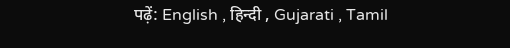पढ़ें: English , हिन्दी , Gujarati , Tamil